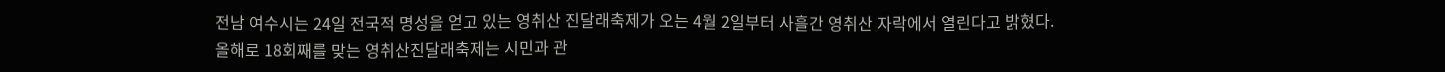전남 여수시는 24일 전국적 명성을 얻고 있는 영취산 진달래축제가 오는 4월 2일부터 사흘간 영취산 자락에서 열린다고 밝혔다.
올해로 18회째를 맞는 영취산진달래축제는 시민과 관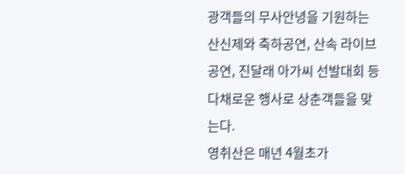광객들의 무사안녕을 기원하는 산신제와 축하공연, 산속 라이브 공연, 진달래 아가씨 선발대회 등 다채로운 행사로 상춘객들을 맞는다.
영취산은 매년 4월초가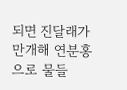되면 진달래가 만개해 연분홍으로 물들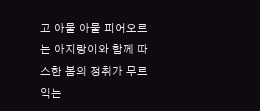고 아물 아물 피어오르는 아지랑이와 함께 따스한 봄의 정취가 무르익는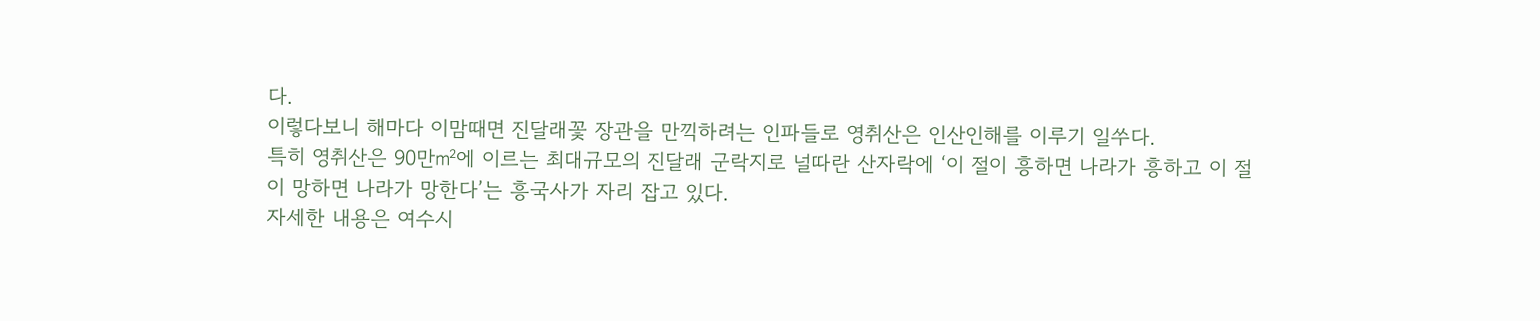다.
이렇다보니 해마다 이맘때면 진달래꽃 장관을 만끽하려는 인파들로 영취산은 인산인해를 이루기 일쑤다.
특히 영취산은 90만㎡에 이르는 최대규모의 진달래 군락지로 널따란 산자락에 ‘이 절이 흥하면 나라가 흥하고 이 절이 망하면 나라가 망한다’는 흥국사가 자리 잡고 있다.
자세한 내용은 여수시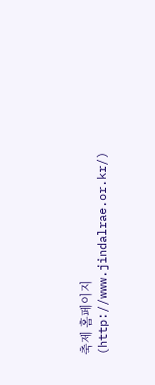축제 홈페이지(http://www.jindalrae.or.kr/)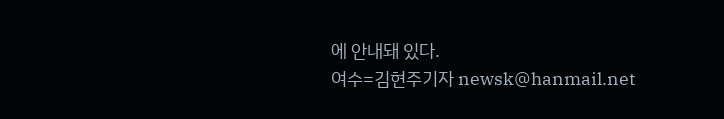에 안내돼 있다.
여수=김현주기자 newsk@hanmail.net